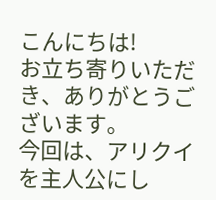こんにちは!
お立ち寄りいただき、ありがとうございます。
今回は、アリクイを主人公にし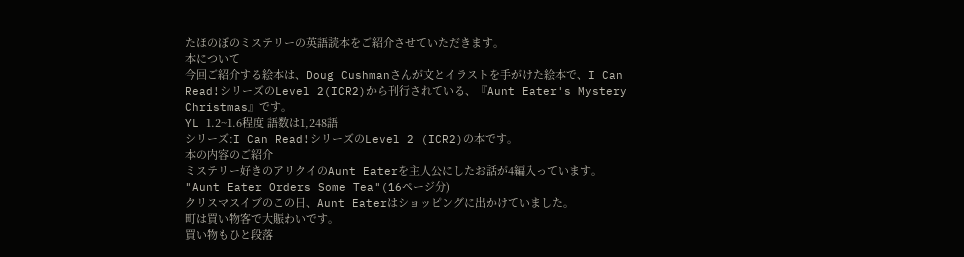たほのぼのミステリーの英語読本をご紹介させていただきます。
本について
今回ご紹介する絵本は、Doug Cushmanさんが文とイラストを手がけた絵本で、I Can Read!シリーズのLevel 2(ICR2)から刊行されている、『Aunt Eater's Mystery Christmas』です。
YL 1.2~1.6程度 語数は1,248語
シリーズ:I Can Read!シリーズのLevel 2 (ICR2)の本です。
本の内容のご紹介
ミステリー好きのアリクイのAunt Eaterを主人公にしたお話が4編入っています。
"Aunt Eater Orders Some Tea"(16ページ分)
クリスマスイブのこの日、Aunt Eaterはショッピングに出かけていました。
町は買い物客で大賑わいです。
買い物もひと段落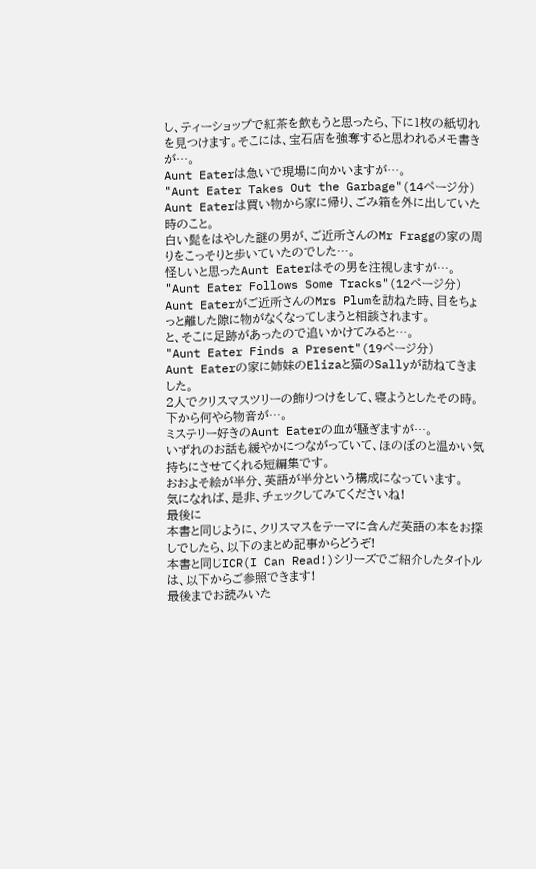し、ティーショップで紅茶を飲もうと思ったら、下に1枚の紙切れを見つけます。そこには、宝石店を強奪すると思われるメモ書きが…。
Aunt Eaterは急いで現場に向かいますが…。
"Aunt Eater Takes Out the Garbage"(14ページ分)
Aunt Eaterは買い物から家に帰り、ごみ箱を外に出していた時のこと。
白い髭をはやした謎の男が、ご近所さんのMr Fraggの家の周りをこっそりと歩いていたのでした…。
怪しいと思ったAunt Eaterはその男を注視しますが…。
"Aunt Eater Follows Some Tracks"(12ページ分)
Aunt Eaterがご近所さんのMrs Plumを訪ねた時、目をちょっと離した隙に物がなくなってしまうと相談されます。
と、そこに足跡があったので追いかけてみると…。
"Aunt Eater Finds a Present"(19ページ分)
Aunt Eaterの家に姉妹のElizaと猫のSallyが訪ねてきました。
2人でクリスマスツリーの飾りつけをして、寝ようとしたその時。
下から何やら物音が…。
ミステリー好きのAunt Eaterの血が騒ぎますが…。
いずれのお話も緩やかにつながっていて、ほのぼのと温かい気持ちにさせてくれる短編集です。
おおよそ絵が半分、英語が半分という構成になっています。
気になれば、是非、チェックしてみてくださいね!
最後に
本書と同じように、クリスマスをテーマに含んだ英語の本をお探しでしたら、以下のまとめ記事からどうぞ!
本書と同じICR(I Can Read!)シリーズでご紹介したタイトルは、以下からご参照できます!
最後までお読みいた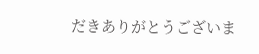だきありがとうございま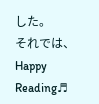した。
それでは、Happy Reading♬